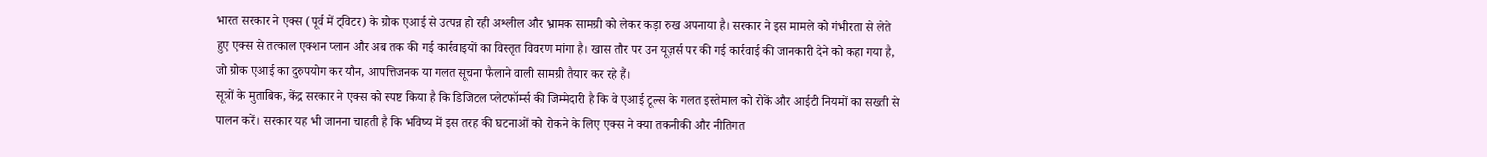भारत सरकार ने एक्स (पूर्व में ट्विटर) के ग्रोक एआई से उत्पन्न हो रही अश्लील और भ्रामक सामग्री को लेकर कड़ा रुख अपनाया है। सरकार ने इस मामले को गंभीरता से लेते हुए एक्स से तत्काल एक्शन प्लान और अब तक की गई कार्रवाइयों का विस्तृत विवरण मांगा है। खास तौर पर उन यूज़र्स पर की गई कार्रवाई की जानकारी देने को कहा गया है, जो ग्रोक एआई का दुरुपयोग कर यौन, आपत्तिजनक या गलत सूचना फैलाने वाली सामग्री तैयार कर रहे हैं।
सूत्रों के मुताबिक, केंद्र सरकार ने एक्स को स्पष्ट किया है कि डिजिटल प्लेटफॉर्म्स की जिम्मेदारी है कि वे एआई टूल्स के गलत इस्तेमाल को रोकें और आईटी नियमों का सख्ती से पालन करें। सरकार यह भी जानना चाहती है कि भविष्य में इस तरह की घटनाओं को रोकने के लिए एक्स ने क्या तकनीकी और नीतिगत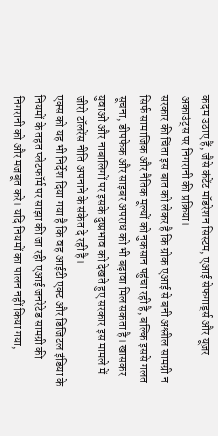कदम उठाए हैं, जैसे कंटेंट मॉडरेशन सिस्टम, एआई सेफगार्ड्स और यूज़र अकाउंट्स पर निगरानी की प्रक्रिया।
सरकार की चिंता इस बात को लेकर है कि ग्रोक एआई से बनी अश्लील सामग्री न सिर्फ सामाजिक और नैतिक मूल्यों को नुकसान पहुंचा रही है, बल्कि इससे गलत सूचना, डीपफेक और साइबर अपराध को भी बढ़ावा मिल सकता है। खासकर युवाओं और नाबालिगों पर इसके दुष्प्रभाव को देखते हुए सरकार इस मामले में जीरो टॉलरेंस नीति अपनाने के संकेत दे रही है।
एक्स को यह भी निर्देश दिया गया है कि वह आईटी एक्ट और डिजिटल इंडिया के नियमों के तहत प्लेटफॉर्म पर साझा की जा रही एआई जनरेटेड सामग्री की निगरानी को और मजबूत करे। यदि नियमों का पालन नहीं किया गया,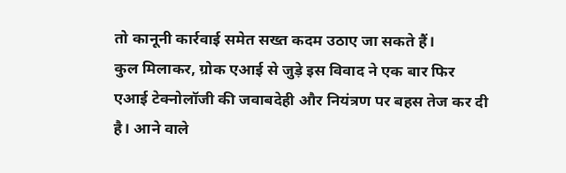तो कानूनी कार्रवाई समेत सख्त कदम उठाए जा सकते हैं।
कुल मिलाकर, ग्रोक एआई से जुड़े इस विवाद ने एक बार फिर एआई टेक्नोलॉजी की जवाबदेही और नियंत्रण पर बहस तेज कर दी है। आने वाले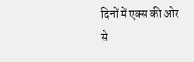दिनों में एक्स की ओर से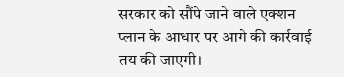सरकार को सौंपे जाने वाले एक्शन प्लान के आधार पर आगे की कार्रवाई तय की जाएगी।